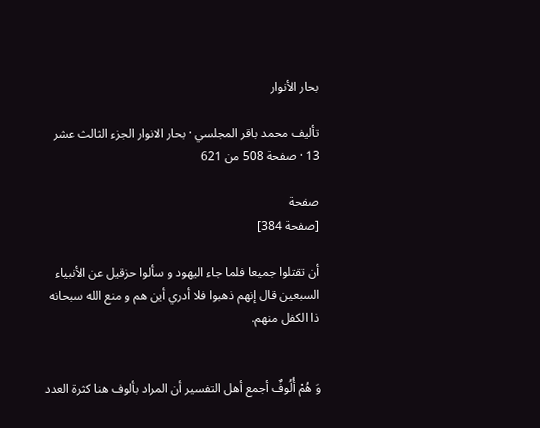بحار الأنوار

تأليف محمد باقر المجلسي · بحار الانوار الجزء الثالث عشر 13 · صفحة 508 من 621

صفحة
[صفحة 384]

أن تقتلوا جميعا فلما جاء اليهود و سألوا حزقيل عن الأنبياء السبعين قال إنهم ذهبوا فلا أدري أين هم و منع الله سبحانه ذا الكفل منهم.


وَ هُمْ أُلُوفٌ أجمع أهل التفسير أن المراد بألوف هنا كثرة العدد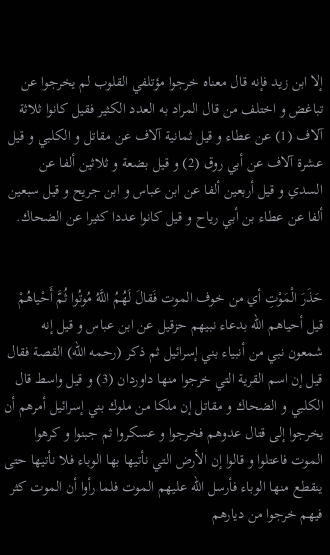إلا ابن زيد فإنه قال معناه خرجوا مؤتلفي القلوب لم يخرجوا عن تباغض و اختلف من قال المراد به العدد الكثير فقيل كانوا ثلاثة آلاف (1) عن عطاء و قيل ثمانية آلاف عن مقاتل و الكلبي و قيل عشرة آلاف عن أبي روق (2) و قيل بضعة و ثلاثين ألفا عن السدي و قيل أربعين ألفا عن ابن عباس و ابن جريح و قيل سبعين ألفا عن عطاء بن أبي رياح و قيل كانوا عددا كثيرا عن الضحاك.


حَذَرَ الْمَوْتِ أي من خوف الموت فَقالَ لَهُمُ اللَّهُ مُوتُوا ثُمَّ أَحْياهُمْ قيل أحياهم الله بدعاء نبيهم حزقيل عن ابن عباس و قيل إنه شمعون نبي من أنبياء بني إسرائيل ثم ذكر (رحمه الله) القصة فقال قيل إن اسم القرية التي خرجوا منها داوردان (3) و قيل واسط قال الكلبي و الضحاك و مقاتل إن ملكا من ملوك بني إسرائيل أمرهم أن يخرجوا إلى قتال عدوهم فخرجوا و عسكروا ثم جبنوا و كرهوا الموت فاعتلوا و قالوا إن الأرض التي نأتيها بها الوباء فلا نأتيها حتى ينقطع منها الوباء فأرسل الله عليهم الموت فلما رأوا أن الموت كثر فيهم خرجوا من ديارهم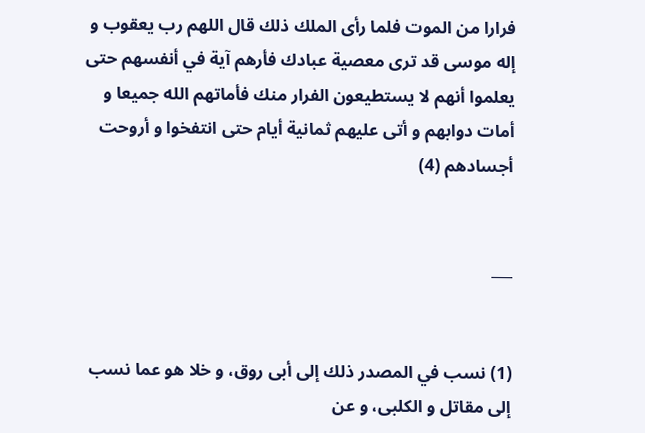فرارا من الموت فلما رأى الملك ذلك قال اللهم رب يعقوب و إله موسى قد ترى معصية عبادك فأرهم آية في أنفسهم حتى يعلموا أنهم لا يستطيعون الفرار منك فأماتهم الله جميعا و أمات دوابهم و أتى عليهم ثمانية أيام حتى انتفخوا و أروحت أجسادهم (4)


___


(1) نسب في المصدر ذلك إلى أبى روق، و خلا هو عما نسب إلى مقاتل و الكلبى، و عن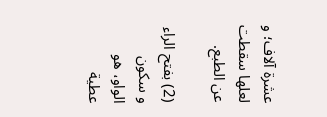عشرة آلاف؛ و لعلها سقطت عن الطبع.

(2) بفتح الراء و سكون الواو، هو عطية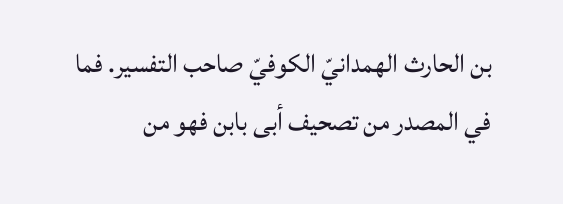بن الحارث الهمدانيّ الكوفيّ صاحب التفسير. فما في المصدر من تصحيف أبى بابن فهو من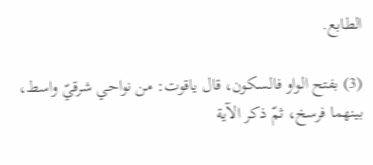الطابع.

(3) بفتح الواو فالسكون، قال ياقوت: من نواحي شرقيّ واسط، بينهما فرسخ، ثمّ ذكر الآية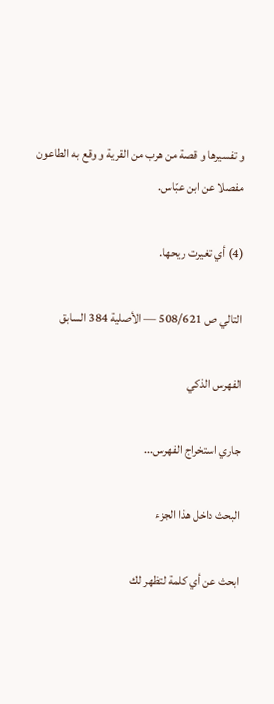و تفسيرها و قصة من هرب من القرية و وقع به الطاعون مفصلا عن ابن عبّاس.

(4) أي تغيرت ريحها.

التالي ص 508/621 — الأصلية 384 السابق

الفهرس الذكي

جاري استخراج الفهرس...

البحث داخل هذا الجزء

ابحث عن أي كلمة لتظهر لك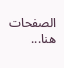الصفحات هنا...